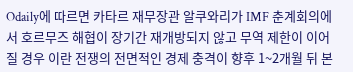Odaily에 따르면 카타르 재무장관 알쿠와리가 IMF 춘계회의에서 호르무즈 해협이 장기간 재개방되지 않고 무역 제한이 이어질 경우 이란 전쟁의 전면적인 경제 충격이 향후 1~2개월 뒤 본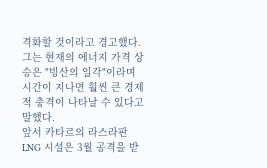격화할 것이라고 경고했다.
그는 현재의 에너지 가격 상승은 "빙산의 일각"이라며 시간이 지나면 훨씬 큰 경제적 충격이 나타날 수 있다고 말했다.
앞서 카타르의 라스라판 LNG 시설은 3월 공격을 받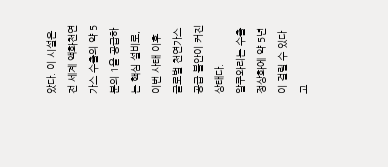았다. 이 시설은 전 세계 액화천연가스 수출의 약 5분의 1을 공급하는 핵심 설비로, 이번 사태 이후 글로벌 천연가스 공급 불안이 커진 상태다.
알쿠와리는 수출 정상화에 약 5년이 걸릴 수 있다고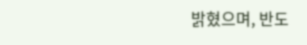밝혔으며, 반도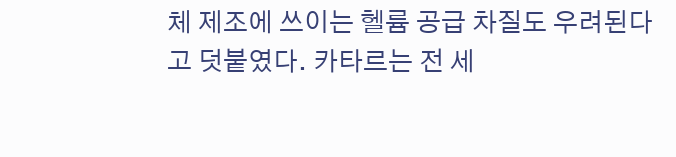체 제조에 쓰이는 헬륨 공급 차질도 우려된다고 덧붙였다. 카타르는 전 세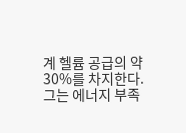계 헬륨 공급의 약 30%를 차지한다.
그는 에너지 부족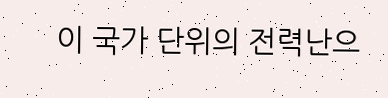이 국가 단위의 전력난으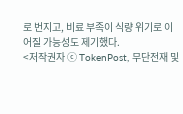로 번지고, 비료 부족이 식량 위기로 이어질 가능성도 제기했다.
<저작권자 ⓒ TokenPost, 무단전재 및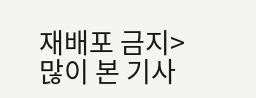재배포 금지>
많이 본 기사